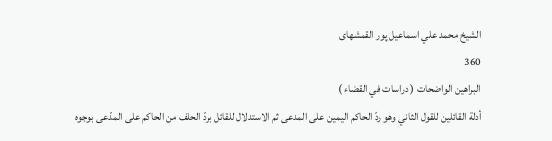الشيخ محمد علي اسماعيل پور القمشهاى
360
البراهين الواضحات ( دراسات في القضاء )
أدلة القائلين للقول الثاني وهو ردّ الحاكم اليمين على المدعى ثم الاستدلال للقائل بردّ الحلف من الحاكم على المدّعى بوجوه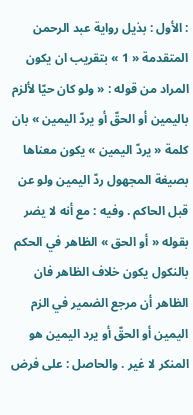: الأول : بذيل رواية عبد الرحمن المتقدمة « 1 » بتقريب ان يكون المراد من قوله : « ولو كان حيّا لألزم باليمين أو الحقّ أو يردّ اليمين » بان كلمة « يردّ اليمين » يكون معناها بصيغة المجهول ردّ اليمين ولو عن قبل الحاكم . وفيه : مع أنه لا يضر بقوله « أو الحق » الظاهر في الحكم بالنكول يكون خلاف الظاهر فان الظاهر أن مرجع الضمير في الزم اليمين أو الحقّ أو يرد اليمين هو المنكر لا غير . والحاصل : على فرض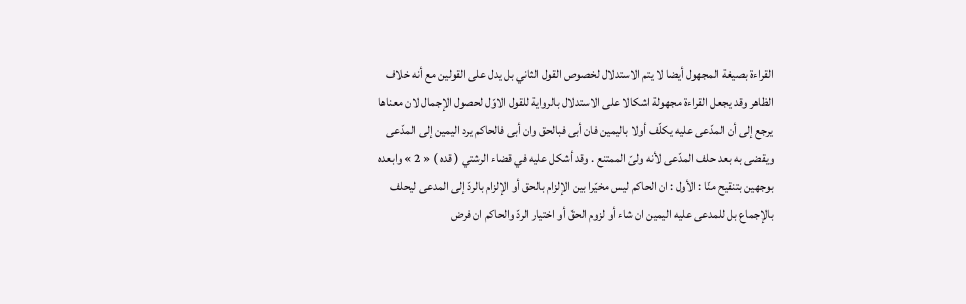القراءة بصيغة المجهول أيضا لا يتم الاستدلال لخصوص القول الثاني بل يدل على القولين مع أنه خلاف الظاهر وقد يجعل القراءة مجهولة اشكالا على الاستدلال بالرواية للقول الاوّل لحصول الإجمال لان معناها يرجع إلى أن المدّعى عليه يكلّف أولا باليمين فان أبى فبالحق وان أبى فالحاكم يرد اليمين إلى المدّعى ويقضى به بعد حلف المدّعى لأنه ولىّ الممتنع . وقد أشكل عليه في قضاء الرشتي ( قده ) « 2 » وابعده بوجهين بتنقيح منّا : الأول : ان الحاكم ليس مخيّرا بين الإلزام بالحق أو الإلزام بالردّ إلى المدعى ليحلف بالإجماع بل للمدعى عليه اليمين ان شاء أو لزوم الحقّ أو اختيار الردّ والحاكم ان فرض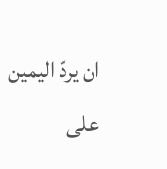ان يردّ اليمين على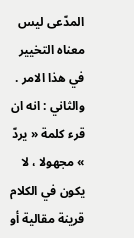المدّعى ليس معناه التخيير في هذا الامر . والثاني : انه ان قرء كلمة « يردّ » مجهولا ، لا يكون في الكلام قرينة مقالية أو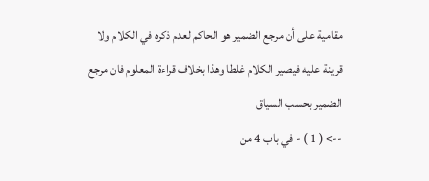مقامية على أن مرجع الضمير هو الحاكم لعدم ذكره في الكلام ولا قرينة عليه فيصير الكلام غلطا وهذا بخلاف قراءة المعلوم فان مرجع الضمير بحسب السياق
--> ( 1 ) - في باب 4 من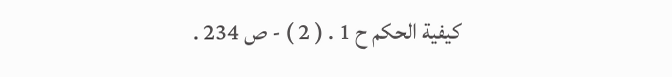كيفية الحكم ح 1 . ( 2 ) - ص 234 .